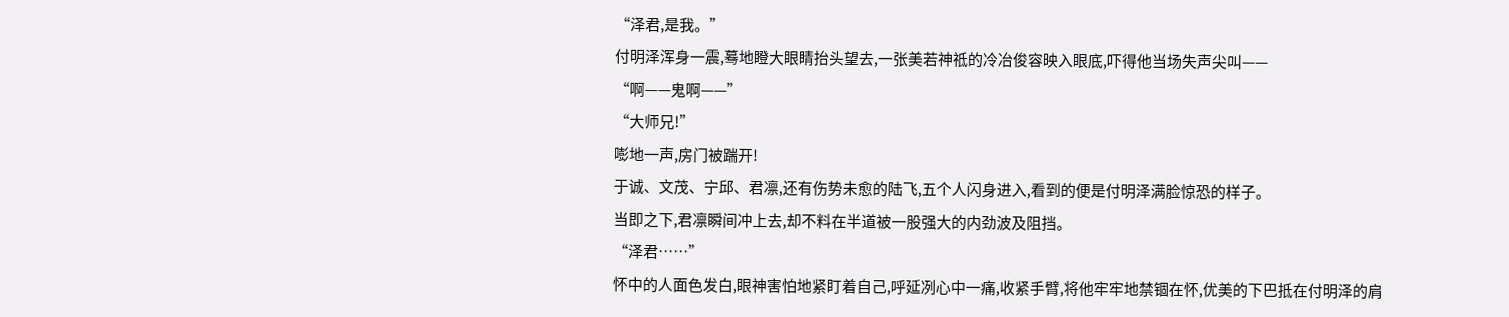“泽君,是我。”
付明泽浑身一震,蓦地瞪大眼睛抬头望去,一张美若神祗的冷冶俊容映入眼底,吓得他当场失声尖叫——
“啊——鬼啊——”
“大师兄!”
嘭地一声,房门被踹开!
于诚、文茂、宁邱、君凛,还有伤势未愈的陆飞,五个人闪身进入,看到的便是付明泽满脸惊恐的样子。
当即之下,君凛瞬间冲上去,却不料在半道被一股强大的内劲波及阻挡。
“泽君……”
怀中的人面色发白,眼神害怕地紧盯着自己,呼延冽心中一痛,收紧手臂,将他牢牢地禁锢在怀,优美的下巴抵在付明泽的肩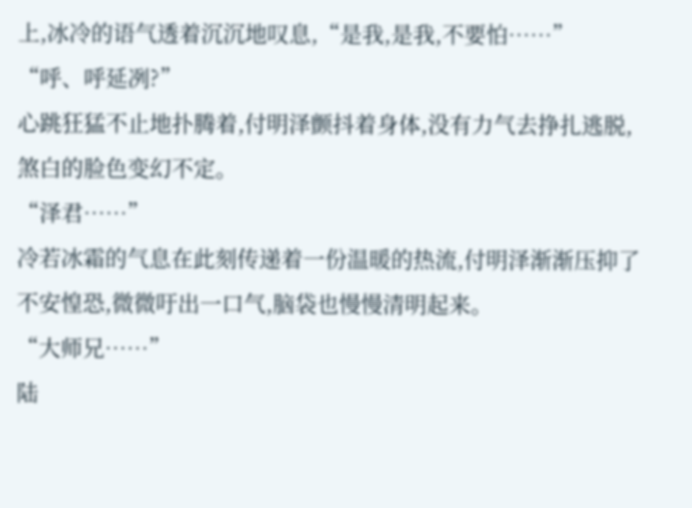上,冰冷的语气透着沉沉地叹息,“是我,是我,不要怕……”
“呼、呼延冽?”
心跳狂猛不止地扑腾着,付明泽颤抖着身体,没有力气去挣扎逃脱,煞白的脸色变幻不定。
“泽君……”
冷若冰霜的气息在此刻传递着一份温暖的热流,付明泽渐渐压抑了不安惶恐,微微吁出一口气,脑袋也慢慢清明起来。
“大师兄……”
陆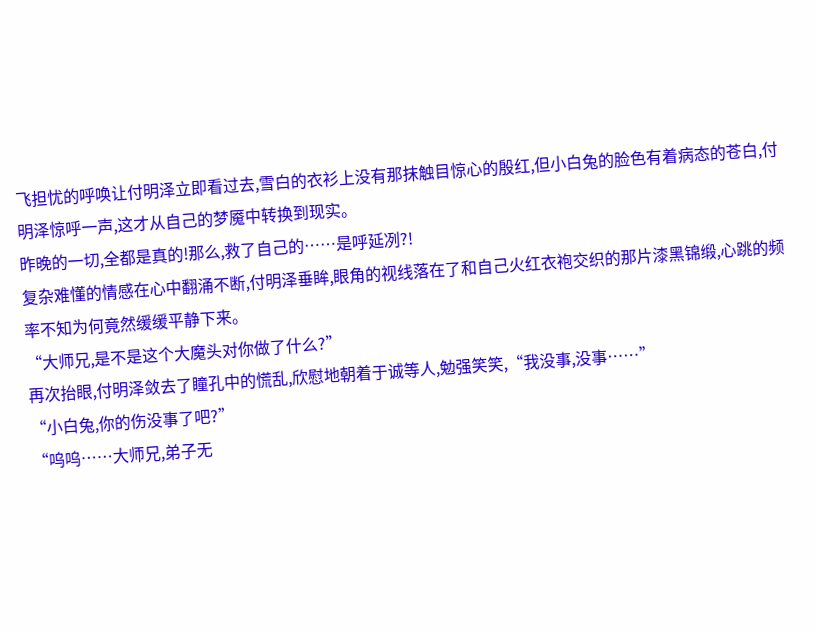飞担忧的呼唤让付明泽立即看过去,雪白的衣衫上没有那抹触目惊心的殷红,但小白兔的脸色有着病态的苍白,付明泽惊呼一声,这才从自己的梦魇中转换到现实。
昨晚的一切,全都是真的!那么,救了自己的……是呼延冽?!
复杂难懂的情感在心中翻涌不断,付明泽垂眸,眼角的视线落在了和自己火红衣袍交织的那片漆黑锦缎,心跳的频率不知为何竟然缓缓平静下来。
“大师兄,是不是这个大魔头对你做了什么?”
再次抬眼,付明泽敛去了瞳孔中的慌乱,欣慰地朝着于诚等人,勉强笑笑,“我没事,没事……”
“小白兔,你的伤没事了吧?”
“呜呜……大师兄,弟子无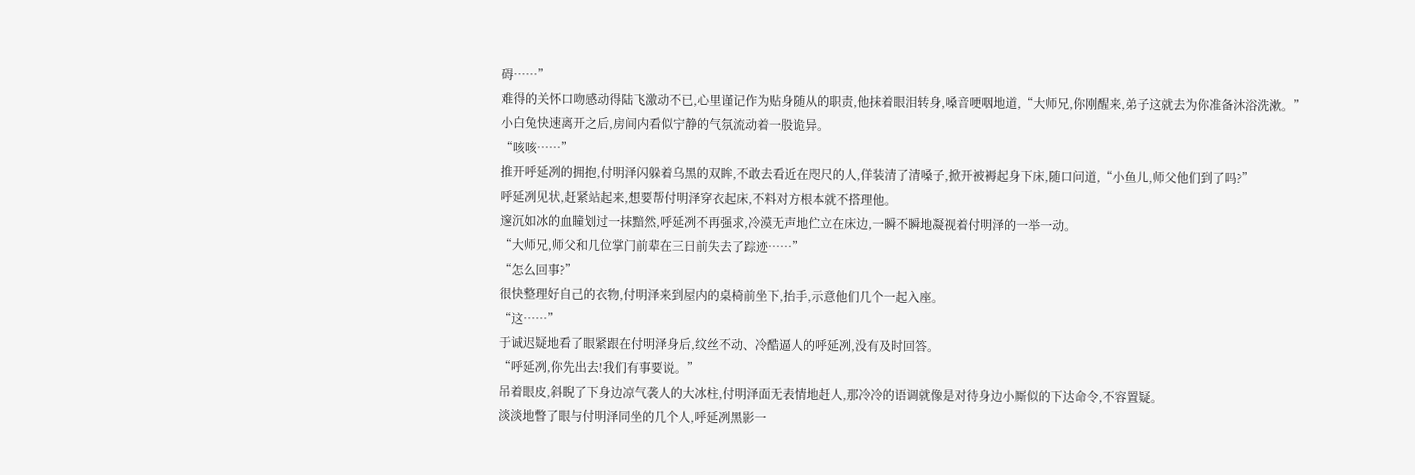碍……”
难得的关怀口吻感动得陆飞激动不已,心里谨记作为贴身随从的职责,他抹着眼泪转身,嗓音哽咽地道,“大师兄,你刚醒来,弟子这就去为你准备沐浴洗漱。”
小白兔快速离开之后,房间内看似宁静的气氛流动着一股诡异。
“咳咳……”
推开呼延冽的拥抱,付明泽闪躲着乌黑的双眸,不敢去看近在咫尺的人,佯装清了清嗓子,掀开被褥起身下床,随口问道,“小鱼儿,师父他们到了吗?”
呼延冽见状,赶紧站起来,想要帮付明泽穿衣起床,不料对方根本就不搭理他。
邃沉如冰的血瞳划过一抹黯然,呼延冽不再强求,冷漠无声地伫立在床边,一瞬不瞬地凝视着付明泽的一举一动。
“大师兄,师父和几位掌门前辈在三日前失去了踪迹……”
“怎么回事?”
很快整理好自己的衣物,付明泽来到屋内的桌椅前坐下,抬手,示意他们几个一起入座。
“这……”
于诚迟疑地看了眼紧跟在付明泽身后,纹丝不动、冷酷逼人的呼延冽,没有及时回答。
“呼延冽,你先出去!我们有事要说。”
吊着眼皮,斜睨了下身边凉气袭人的大冰柱,付明泽面无表情地赶人,那冷冷的语调就像是对待身边小厮似的下达命令,不容置疑。
淡淡地瞥了眼与付明泽同坐的几个人,呼延冽黑影一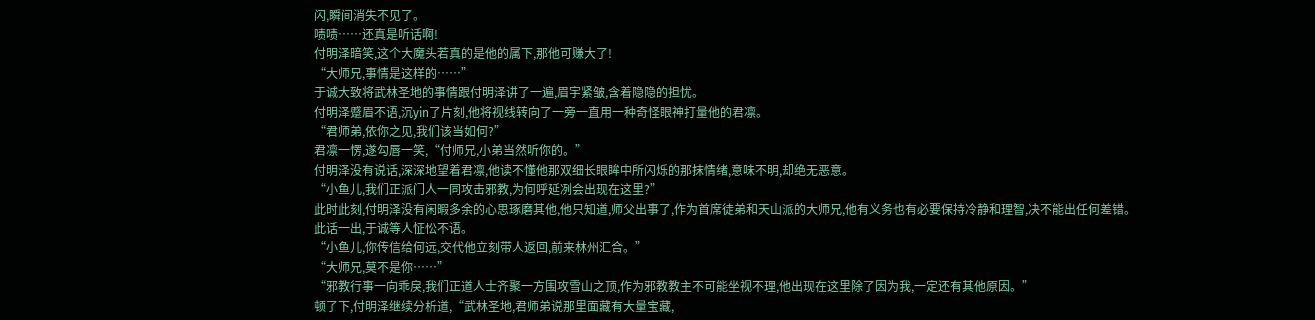闪,瞬间消失不见了。
啧啧……还真是听话啊!
付明泽暗笑,这个大魔头若真的是他的属下,那他可赚大了!
“大师兄,事情是这样的……”
于诚大致将武林圣地的事情跟付明泽讲了一遍,眉宇紧皱,含着隐隐的担忧。
付明泽蹙眉不语,沉yin了片刻,他将视线转向了一旁一直用一种奇怪眼神打量他的君凛。
“君师弟,依你之见,我们该当如何?”
君凛一愣,遂勾唇一笑,“付师兄,小弟当然听你的。”
付明泽没有说话,深深地望着君凛,他读不懂他那双细长眼眸中所闪烁的那抹情绪,意味不明,却绝无恶意。
“小鱼儿,我们正派门人一同攻击邪教,为何呼延冽会出现在这里?”
此时此刻,付明泽没有闲暇多余的心思琢磨其他,他只知道,师父出事了,作为首席徒弟和天山派的大师兄,他有义务也有必要保持冷静和理智,决不能出任何差错。
此话一出,于诚等人怔忪不语。
“小鱼儿,你传信给何远,交代他立刻带人返回,前来林州汇合。”
“大师兄,莫不是你……”
“邪教行事一向乖戾,我们正道人士齐聚一方围攻雪山之顶,作为邪教教主不可能坐视不理,他出现在这里除了因为我,一定还有其他原因。”
顿了下,付明泽继续分析道,“武林圣地,君师弟说那里面藏有大量宝藏,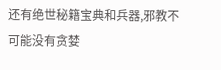还有绝世秘籍宝典和兵器,邪教不可能没有贪婪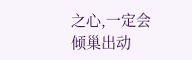之心,一定会倾巢出动